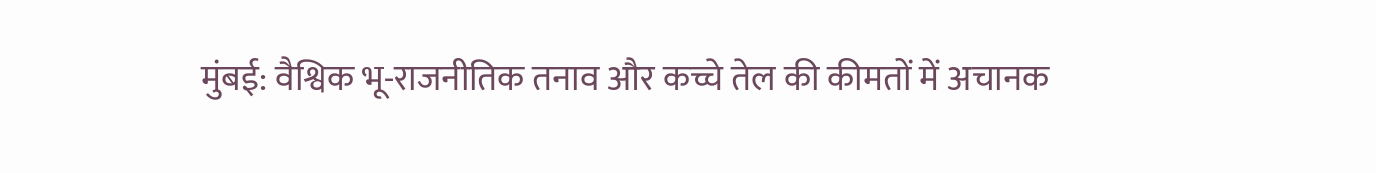मुंबई: वैश्विक भू-राजनीतिक तनाव और कच्चे तेल की कीमतों में अचानक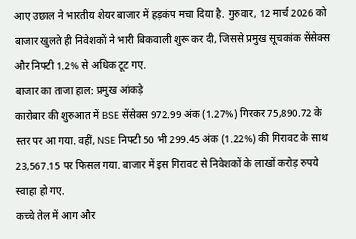आए उछाल ने भारतीय शेयर बाजार में हड़कंप मचा दिया है. गुरुवार, 12 मार्च 2026 को बाजार खुलते ही निवेशकों ने भारी बिकवाली शुरू कर दी, जिससे प्रमुख सूचकांक सेंसेक्स और निफ्टी 1.2% से अधिक टूट गए.
बाजार का ताजा हाल: प्रमुख आंकड़े
कारोबार की शुरुआत में BSE सेंसेक्स 972.99 अंक (1.27%) गिरकर 75,890.72 के स्तर पर आ गया. वहीं, NSE निफ्टी 50 भी 299.45 अंक (1.22%) की गिरावट के साथ 23,567.15 पर फिसल गया. बाजार में इस गिरावट से निवेशकों के लाखों करोड़ रुपये स्वाहा हो गए.
कच्चे तेल में आग और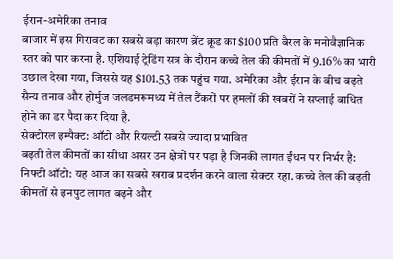ईरान-अमेरिका तनाव
बाजार में इस गिरावट का सबसे बड़ा कारण ब्रेंट क्रूड का $100 प्रति बैरल के मनोवैज्ञानिक स्तर को पार करना है. एशियाई ट्रेडिंग सत्र के दौरान कच्चे तेल की कीमतों में 9.16% का भारी उछाल देखा गया, जिससे यह $101.53 तक पहुंच गया. अमेरिका और ईरान के बीच बढ़ते सैन्य तनाव और होर्मुज जलडमरूमध्य में तेल टैंकरों पर हमलों की खबरों ने सप्लाई बाधित होने का डर पैदा कर दिया है.
सेक्टोरल इम्पैक्ट: ऑटो और रियल्टी सबसे ज्यादा प्रभावित
बढ़ती तेल कीमतों का सीधा असर उन क्षेत्रों पर पड़ा है जिनकी लागत ईंधन पर निर्भर है:
निफ्टी ऑटो: यह आज का सबसे खराब प्रदर्शन करने वाला सेक्टर रहा. कच्चे तेल की बढ़ती कीमतों से इनपुट लागत बढ़ने और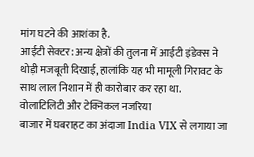मांग घटने की आशंका है.
आईटी सेक्टर: अन्य क्षेत्रों की तुलना में आईटी इंडेक्स ने थोड़ी मजबूती दिखाई, हालांकि यह भी मामूली गिरावट के साथ लाल निशान में ही कारोबार कर रहा था.
वोलाटिलिटी और टेक्निकल नजरिया
बाजार में घबराहट का अंदाजा India VIX से लगाया जा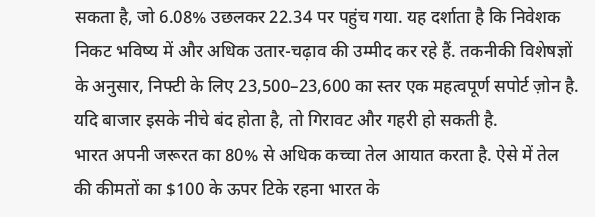सकता है, जो 6.08% उछलकर 22.34 पर पहुंच गया. यह दर्शाता है कि निवेशक निकट भविष्य में और अधिक उतार-चढ़ाव की उम्मीद कर रहे हैं. तकनीकी विशेषज्ञों के अनुसार, निफ्टी के लिए 23,500–23,600 का स्तर एक महत्वपूर्ण सपोर्ट ज़ोन है. यदि बाजार इसके नीचे बंद होता है, तो गिरावट और गहरी हो सकती है.
भारत अपनी जरूरत का 80% से अधिक कच्चा तेल आयात करता है. ऐसे में तेल की कीमतों का $100 के ऊपर टिके रहना भारत के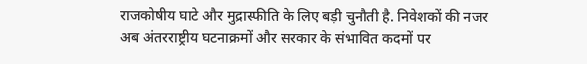राजकोषीय घाटे और मुद्रास्फीति के लिए बड़ी चुनौती है. निवेशकों की नजर अब अंतरराष्ट्रीय घटनाक्रमों और सरकार के संभावित कदमों पर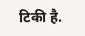टिकी है.